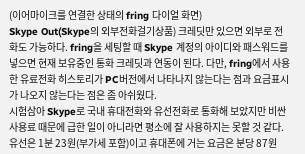(이어마이크를 연결한 상태의 fring 다이얼 화면)
Skype Out(Skype의 외부전화걸기상품) 크레딧만 있으면 외부로 전화도 가능하다. fring을 세팅할 때 Skype 계정의 아이디와 패스워드를 넣으면 현재 보유중인 통화 크레딧과 연동이 된다. 다만, fring에서 사용한 유료전화 히스토리가 PC버전에서 나타나지 않는다는 점과 요금표시가 나오지 않는다는 점은 좀 아쉬웠다.
시험삼아 Skype로 국내 휴대전화와 유선전화로 통화해 보았지만 비싼 사용료 때문에 급한 일이 아니라면 평소에 잘 사용하지는 못할 것 같다.
유선은 1분 23원(부가세 포함)이고 휴대폰에 거는 요금은 분당 87원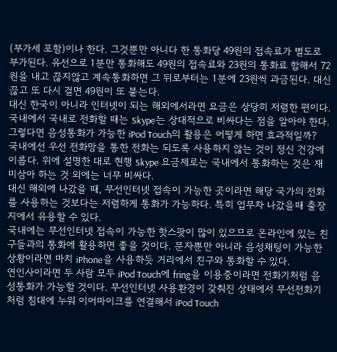(부가세 포함)이나 한다. 그것뿐만 아니다 한 통화당 49원의 접속료가 별도로 부가된다. 유선으로 1분만 통화해도 49원의 접속료와 23원의 통화료 합해서 72원을 내고 끊지않고 계속통화하면 그 뒤로부터는 1분에 23원씩 과금된다. 대신 끊고 또 다시 걸면 49원이 또 붙는다.
대신 한국이 아니라 인터넷이 되는 해외에서라면 요금은 상당히 저렴한 편이다. 국내에서 국내로 전화할 때는 Skype는 상대적으로 비싸다는 점을 알아야 한다.
그렇다면 음성통화가 가능한 iPod Touch의 활용은 어떻게 하면 효과적일까?
국내에선 우선 전화망을 통한 전화는 되도록 사용하지 않는 것이 정신 건강에 이롭다. 위에 설명한 대로 현행 Skype 요금제로는 국내에서 통화하는 것은 재미삼아 하는 것 외에는 너무 비싸다.
대신 해외에 나갔을 때, 무선인터넷 접속이 가능한 곳이라면 해당 국가의 전화를 사용하는 것보다는 저렴하게 통화가 가능하다. 특히 업무차 나갔을때 출장지에서 유용할 수 있다.
국내에는 무선인터넷 접속이 가능한 핫스팟이 많이 있으므로 온라인에 있는 친구들과의 통화에 활용하면 좋을 것이다. 문자뿐만 아니라 음성채팅이 가능한 상황이라면 마치 iPhone을 사용하듯 거리에서 친구와 통화할 수 있다.
연인사이라면 두 사람 모두 iPod Touch에 fring을 이용중이라면 전화기처럼 음성통화가 가능할 것이다. 무선인터넷 사용환경이 갖춰진 상태에서 무선전화기처럼 침대에 누워 이어마이크를 연결해서 iPod Touch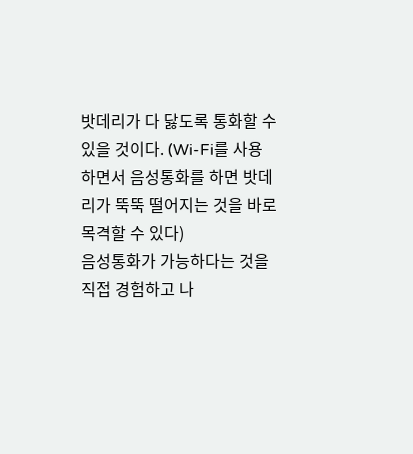밧데리가 다 닳도록 통화할 수 있을 것이다. (Wi-Fi를 사용하면서 음성통화를 하면 밧데리가 뚝뚝 떨어지는 것을 바로 목격할 수 있다)
음성통화가 가능하다는 것을 직접 경험하고 나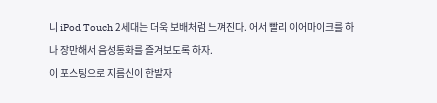니 iPod Touch 2세대는 더욱 보배처럼 느껴진다. 어서 빨리 이어마이크를 하나 장만해서 음성통화를 즐겨보도록 하자.
이 포스팅으로 지름신이 한발자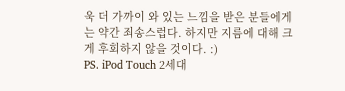욱 더 가까이 와 있는 느낌을 받은 분들에게는 약간 죄송스럽다. 하지만 지름에 대해 크게 후회하지 않을 것이다. :)
PS. iPod Touch 2세대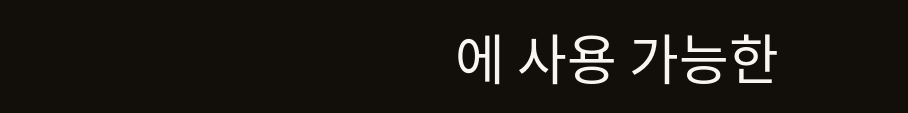에 사용 가능한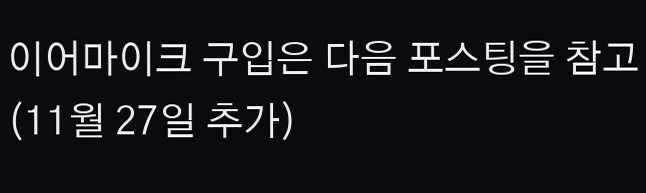이어마이크 구입은 다음 포스팅을 참고 (11월 27일 추가)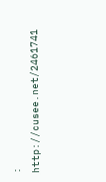:
http://cusee.net/2461741